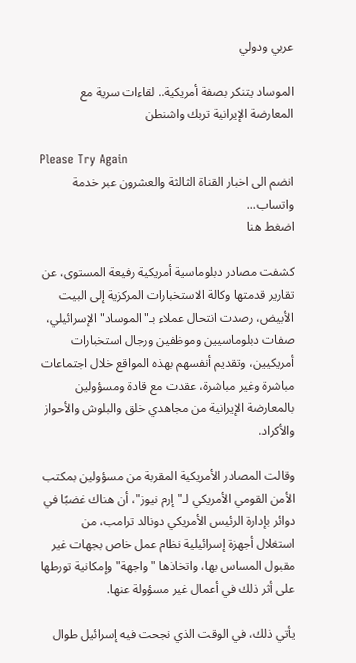عربي ودولي

الموساد يتنكر بصفة أمريكية.. لقاءات سرية مع المعارضة الإيرانية تربك واشنطن

Please Try Again
انضم الى اخبار القناة الثالثة والعشرون عبر خدمة واتساب...
اضغط هنا

كشفت مصادر دبلوماسية أمريكية رفيعة المستوى، عن تقارير قدمتها وكالة الاستخبارات المركزية إلى البيت الأبيض، رصدت انتحال عملاء بـ"الموساد" الإسرائيلي، صفات دبلوماسيين وموظفين ورجال استخبارات أمريكيين، وتقديم أنفسهم بهذه المواقع خلال اجتماعات مباشرة وغير مباشرة، عقدت مع قادة ومسؤولين بالمعارضة الإيرانية من مجاهدي خلق والبلوش والأحواز والأكراد.

وقالت المصادر الأمريكية المقربة من مسؤولين بمكتب الأمن القومي الأمريكي لـ"إرم نيوز"، أن هناك غضبًا في دوائر بإدارة الرئيس الأمريكي دونالد ترامب، من استغلال أجهزة إسرائيلية نظام عمل خاص بجهات غير مقبول المساس بها، واتخاذها "واجهة" وإمكانية تورطها على أثر ذلك في أعمال غير مسؤولة عنها.

يأتي ذلك، في الوقت الذي نجحت فيه إسرائيل طوال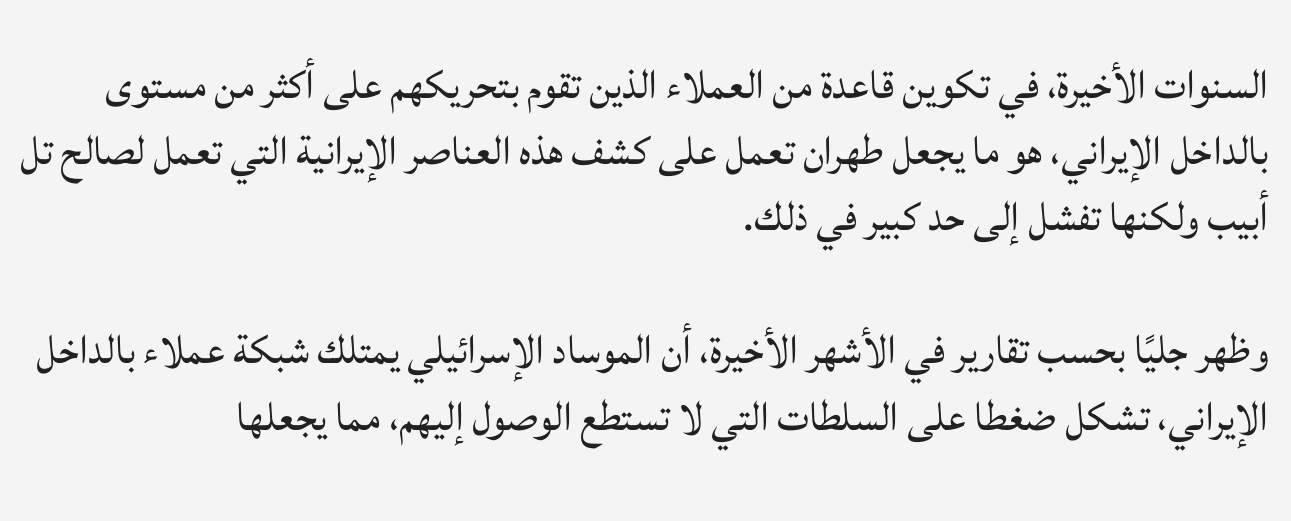السنوات الأخيرة، في تكوين قاعدة من العملاء الذين تقوم بتحريكهم على أكثر من مستوى بالداخل الإيراني، هو ما يجعل طهران تعمل على كشف هذه العناصر الإيرانية التي تعمل لصالح تل أبيب ولكنها تفشل إلى حد كبير في ذلك.

وظهر جليًا بحسب تقارير في الأشهر الأخيرة، أن الموساد الإسرائيلي يمتلك شبكة عملاء بالداخل الإيراني، تشكل ضغطا على السلطات التي لا تستطع الوصول إليهم، مما يجعلها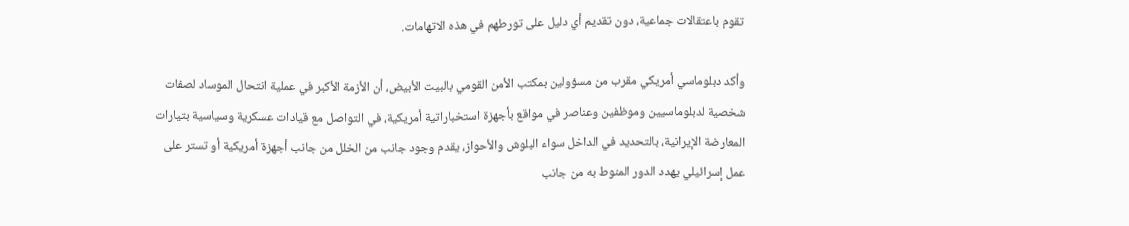تقوم باعتقالات جماعية، دون تقديم أي دليل على تورطهم في هذه الاتهامات.

وأكد دبلوماسي أمريكي مقرب من مسؤولين بمكتب الأمن القومي بالبيت الأبيض، أن الأزمة الأكبر في عملية انتحال الموساد لصفات شخصية لدبلوماسيين وموظفين وعناصر في مواقع بأجهزة استخباراتية أمريكية، في التواصل مع قيادات عسكرية وسياسية بتيارات المعارضة الإيرانية، بالتحديد في الداخل سواء البلوش والأحواز، يقدم وجود جانب من الخلل من جانب أجهزة أمريكية أو تستر على عمل إسرائيلي يهدد الدور المنوط به من جانب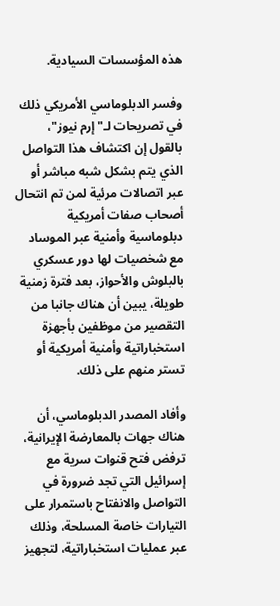هذه المؤسسات السيادية.

وفسر الدبلوماسي الأمريكي ذلك في تصريحات لـ"إرم نيوز"، بالقول إن اكتشاف هذا التواصل الذي يتم بشكل شبه مباشر أو عبر اتصالات مرئية لمن تم انتحال أصحاب صفات أمريكية دبلوماسية وأمنية عبر الموساد مع شخصيات لها دور عسكري بالبلوش والأحواز، بعد فترة زمنية طويلة، يبين أن هناك جانبا من التقصير من موظفين بأجهزة استخباراتية وأمنية أمريكية أو تستر منهم على ذلك.

وأفاد المصدر الدبلوماسي، أن هناك جهات بالمعارضة الإيرانية، ترفض فتح قنوات سرية مع إسرائيل التي تجد ضرورة في التواصل والانفتاح باستمرار على التيارات خاصة المسلحة، وذلك عبر عمليات استخباراتية، لتجهيز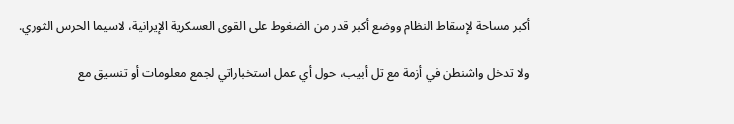أكبر مساحة لإسقاط النظام ووضع أكبر قدر من الضغوط على القوى العسكرية الإيرانية، لاسيما الحرس الثوري.

ولا تدخل واشنطن في أزمة مع تل أبيب، حول أي عمل استخباراتي لجمع معلومات أو تنسيق مع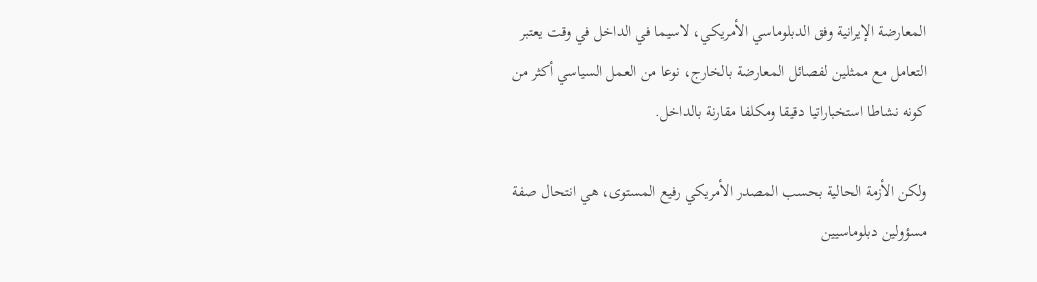المعارضة الإيرانية وفق الدبلوماسي الأمريكي، لاسيما في الداخل في وقت يعتبر التعامل مع ممثلين لفصائل المعارضة بالخارج، نوعا من العمل السياسي أكثر من كونه نشاطا استخباراتيا دقيقا ومكلفا مقارنة بالداخل.

ولكن الأزمة الحالية بحسب المصدر الأمريكي رفيع المستوى، هي انتحال صفة مسؤولين دبلوماسيين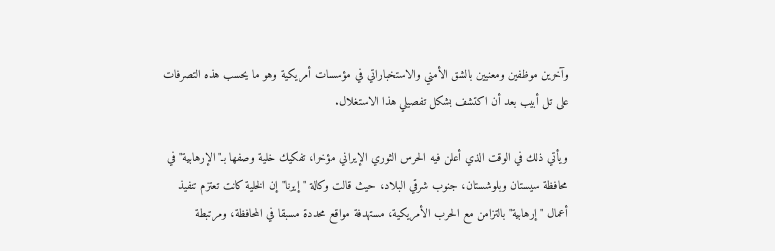وآخرين موظفين ومعنيين بالشق الأمني والاستخباراتي في مؤسسات أمريكية وهو ما يحسب هذه التصرفات على تل أبيب بعد أن اكتشف بشكل تفصيلي هذا الاستغلال.

ويأتي ذلك في الوقت الذي أعلن فيه الحرس الثوري الإيراني مؤخرا، تفكيك خلية وصفها بـ"الإرهابية" في محافظة سيستان وبلوشستان، جنوب شرقي البلاد، حيث قالت وكالة "إيرنا" إن الخلية كانت تعتزم تنفيذ أعمال "إرهابية" بالتزامن مع الحرب الأمريكية، مستهدفة مواقع محددة مسبقا في المحافظة، ومرتبطة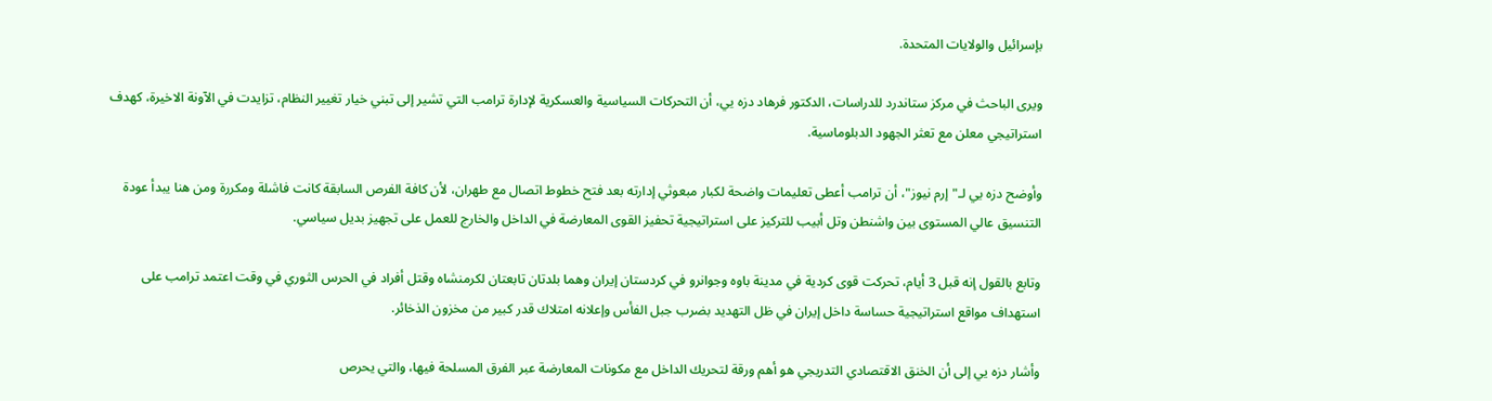بإسرائيل والولايات المتحدة.

ويرى الباحث في مركز ستاندرد للدراسات، الدكتور فرهاد دزه يي، أن التحركات السياسية والعسكرية لإدارة ترامب التي تشير إلى تبني خيار تغيير النظام، تزايدت في الآونة الاخيرة، كهدف استراتيجي معلن مع تعثر الجهود الدبلوماسية.

وأوضح دزه يي لـ"إرم نيوز"، أن ترامب أعطى تعليمات واضحة لكبار مبعوثي إدارته بعد فتح خطوط اتصال مع طهران، لأن كافة الفرص السابقة كانت فاشلة ومكررة ومن هنا يبدأ عودة التنسيق عالي المستوى بين واشنطن وتل أبيب للتركيز على استراتيجية تحفيز القوى المعارضة في الداخل والخارج للعمل على تجهيز بديل سياسي.

وتابع بالقول إنه قبل 3 أيام، تحركت قوى كردية في مدينة باوه وجوانرو في كردستان إيران وهما بلدتان تابعتان لكرمنشاه وقتل أفراد في الحرس الثوري في وقت اعتمد ترامب على استهداف مواقع استراتيجية حساسة داخل إيران في ظل التهديد بضرب جبل الفأس وإعلانه امتلاك قدر كبير من مخزون الذخائر.

وأشار دزه يي إلى أن الخنق الاقتصادي التدريجي هو أهم ورقة لتحريك الداخل مع مكونات المعارضة عبر الفرق المسلحة فيها، والتي يحرص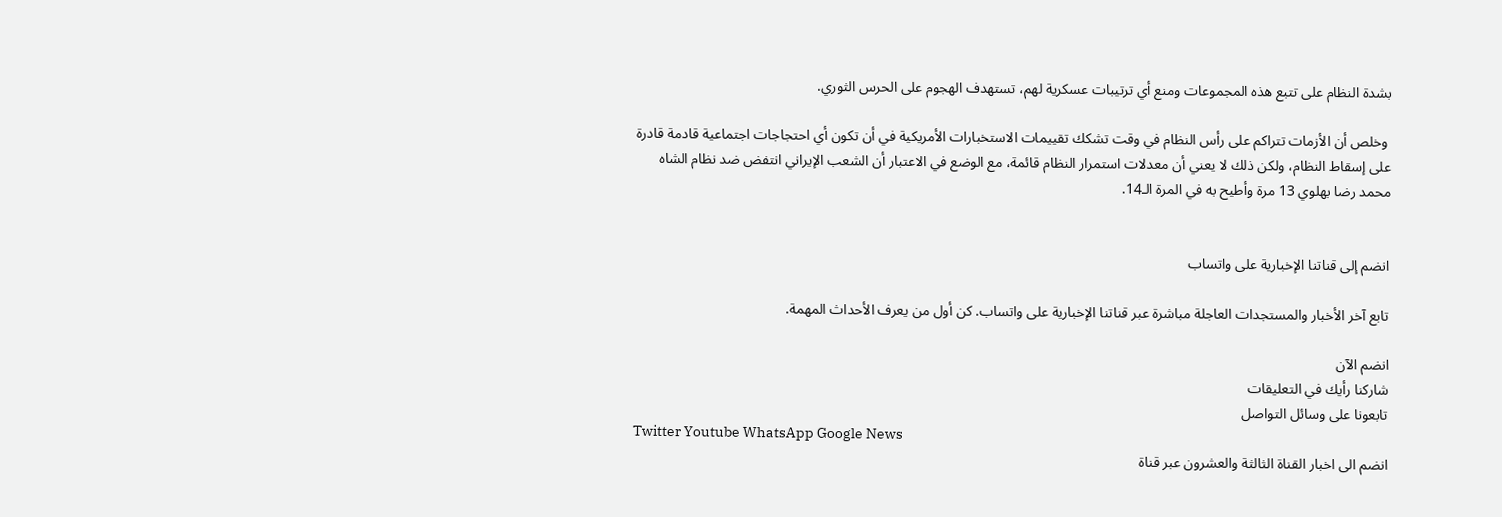بشدة النظام على تتبع هذه المجموعات ومنع أي ترتيبات عسكرية لهم، تستهدف الهجوم على الحرس الثوري.

 وخلص أن الأزمات تتراكم على رأس النظام في وقت تشكك تقييمات الاستخبارات الأمريكية في أن تكون أي احتجاجات اجتماعية قادمة قادرة على إسقاط النظام، ولكن ذلك لا يعني أن معدلات استمرار النظام قائمة، مع الوضع في الاعتبار أن الشعب الإيراني انتفض ضد نظام الشاه محمد رضا بهلوي 13 مرة وأطيح به في المرة الـ14.


انضم إلى قناتنا الإخبارية على واتساب

تابع آخر الأخبار والمستجدات العاجلة مباشرة عبر قناتنا الإخبارية على واتساب. كن أول من يعرف الأحداث المهمة.

انضم الآن
شاركنا رأيك في التعليقات
تابعونا على وسائل التواصل
Twitter Youtube WhatsApp Google News
انضم الى اخبار القناة الثالثة والعشرون عبر قناة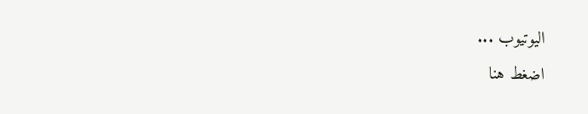اليوتيوب ...
اضغط هنا